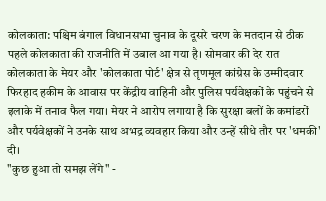कोलकाता: पश्चिम बंगाल विधानसभा चुनाव के दूसरे चरण के मतदान से ठीक पहले कोलकाता की राजनीति में उबाल आ गया है। सोमवार की देर रात कोलकाता के मेयर और 'कोलकाता पोर्ट' क्षेत्र से तृणमूल कांग्रेस के उम्मीदवार फिरहाद हकीम के आवास पर केंद्रीय वाहिनी और पुलिस पर्यवेक्षकों के पहुंचने से इलाके में तनाव फैल गया। मेयर ने आरोप लगाया है कि सुरक्षा बलों के कमांडरों और पर्यवेक्षकों ने उनके साथ अभद्र व्यवहार किया और उन्हें सीधे तौर पर 'धमकी' दी।
"कुछ हुआ तो समझ लेंगे" -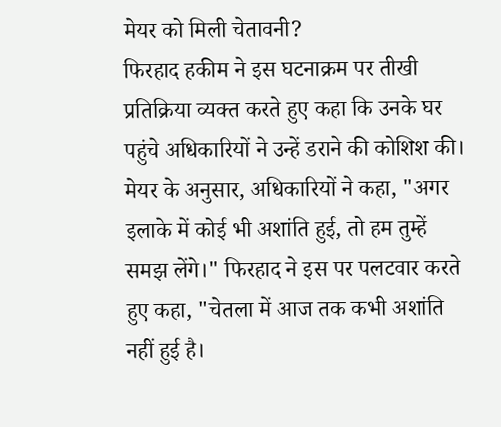मेयर को मिली चेतावनी?
फिरहाद हकीम ने इस घटनाक्रम पर तीखी प्रतिक्रिया व्यक्त करते हुए कहा कि उनके घर पहुंचे अधिकारियों ने उन्हें डराने की कोशिश की। मेयर के अनुसार, अधिकारियों ने कहा, "अगर इलाके में कोई भी अशांति हुई, तो हम तुम्हें समझ लेंगे।" फिरहाद ने इस पर पलटवार करते हुए कहा, "चेतला में आज तक कभी अशांति नहीं हुई है।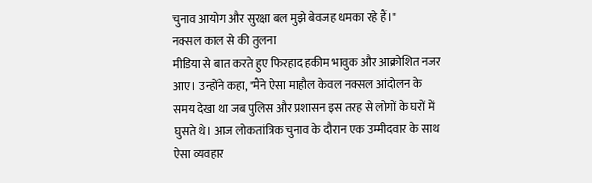चुनाव आयोग और सुरक्षा बल मुझे बेवजह धमका रहे हैं।"
नक्सल काल से की तुलना
मीडिया से बात करते हुए फिरहाद हकीम भावुक और आक्रोशित नजर आए। उन्होंने कहा, "मैंने ऐसा माहौल केवल नक्सल आंदोलन के समय देखा था जब पुलिस और प्रशासन इस तरह से लोगों के घरों में घुसते थे। आज लोकतांत्रिक चुनाव के दौरान एक उम्मीदवार के साथ ऐसा व्यवहार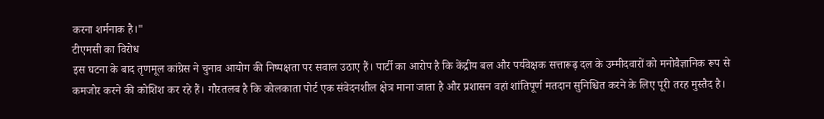करना शर्मनाक है।"
टीएमसी का विरोध
इस घटना के बाद तृणमूल कांग्रेस ने चुनाव आयोग की निष्पक्षता पर सवाल उठाए हैं। पार्टी का आरोप है कि केंद्रीय बल और पर्यवेक्षक सत्तारूढ़ दल के उम्मीदवारों को मनोवैज्ञानिक रूप से कमजोर करने की कोशिश कर रहे हैं। गौरतलब है कि कोलकाता पोर्ट एक संवेदनशील क्षेत्र माना जाता है और प्रशासन वहां शांतिपूर्ण मतदान सुनिश्चित करने के लिए पूरी तरह मुस्तैद है।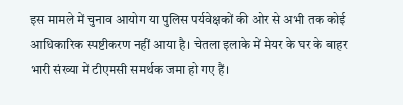इस मामले में चुनाव आयोग या पुलिस पर्यवेक्षकों की ओर से अभी तक कोई आधिकारिक स्पष्टीकरण नहीं आया है। चेतला इलाके में मेयर के घर के बाहर भारी संख्या में टीएमसी समर्थक जमा हो गए हैं।